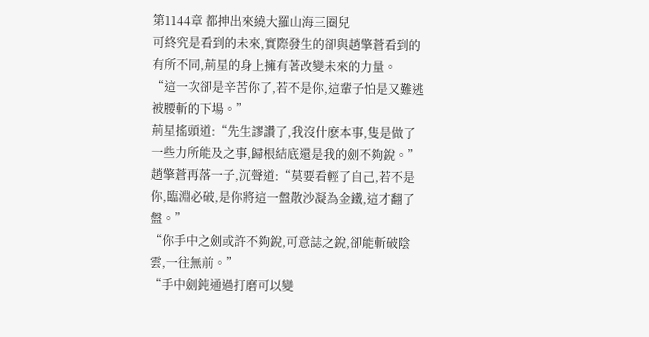第1144章 都抻出來繞大羅山海三圈兒
可終究是看到的未來,實際發生的卻與趙擎蒼看到的有所不同,荊星的身上擁有著改變未來的力量。
“這一次卻是辛苦你了,若不是你,這輩子怕是又難逃被腰斬的下場。”
荊星搖頭道:“先生謬讚了,我沒什麽本事,隻是做了一些力所能及之事,歸根結底還是我的劍不夠銳。”
趙擎蒼再落一子,沉聲道:“莫要看輕了自己,若不是你,臨淵必破,是你將這一盤散沙凝為金鐵,這才翻了盤。”
“你手中之劍或許不夠銳,可意誌之銳,卻能斬破陰雲,一往無前。”
“手中劍鈍通過打磨可以變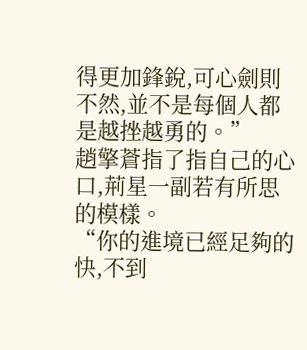得更加鋒銳,可心劍則不然,並不是每個人都是越挫越勇的。”
趙擎蒼指了指自己的心口,荊星一副若有所思的模樣。
“你的進境已經足夠的快,不到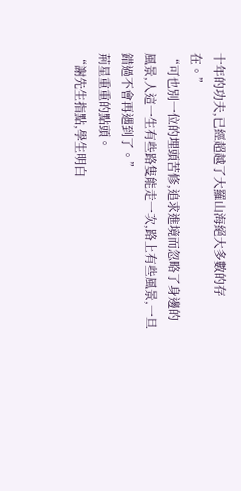十年的功夫,已經超越了大羅山海絕大多數的存在。”
“可也別一位的埋頭苦修,追求進境而忽略了身邊的風景,人這一生有些路隻能走一次,路上有些風景,一旦錯過不會再遇到了。”
荊星重重的點頭。
“謝先生指點,學生明白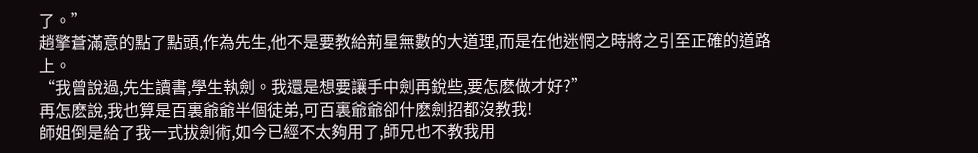了。”
趙擎蒼滿意的點了點頭,作為先生,他不是要教給荊星無數的大道理,而是在他迷惘之時將之引至正確的道路上。
“我曾說過,先生讀書,學生執劍。我還是想要讓手中劍再銳些,要怎麽做才好?”
再怎麽說,我也算是百裏爺爺半個徒弟,可百裏爺爺卻什麽劍招都沒教我!
師姐倒是給了我一式拔劍術,如今已經不太夠用了,師兄也不教我用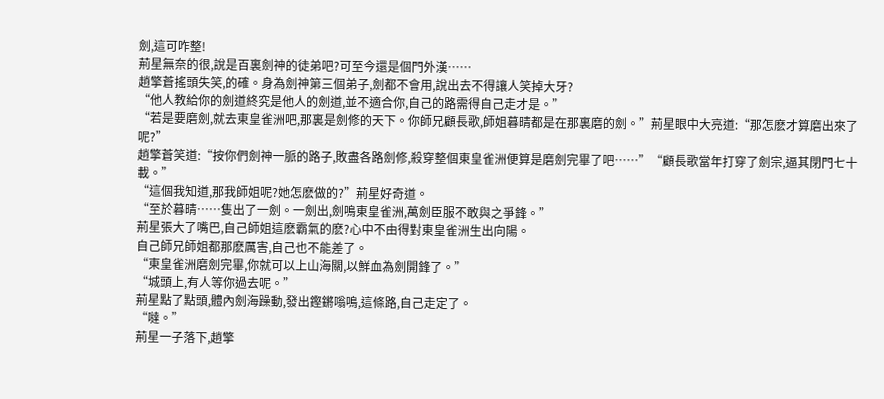劍,這可咋整!
荊星無奈的很,說是百裏劍神的徒弟吧?可至今還是個門外漢……
趙擎蒼搖頭失笑,的確。身為劍神第三個弟子,劍都不會用,說出去不得讓人笑掉大牙?
“他人教給你的劍道終究是他人的劍道,並不適合你,自己的路需得自己走才是。”
“若是要磨劍,就去東皇雀洲吧,那裏是劍修的天下。你師兄顧長歌,師姐暮晴都是在那裏磨的劍。”荊星眼中大亮道:“那怎麽才算磨出來了呢?”
趙擎蒼笑道:“按你們劍神一脈的路子,敗盡各路劍修,殺穿整個東皇雀洲便算是磨劍完畢了吧……”“顧長歌當年打穿了劍宗,逼其閉門七十載。”
“這個我知道,那我師姐呢?她怎麽做的?”荊星好奇道。
“至於暮晴……隻出了一劍。一劍出,劍鳴東皇雀洲,萬劍臣服不敢與之爭鋒。”
荊星張大了嘴巴,自己師姐這麽霸氣的麽?心中不由得對東皇雀洲生出向陽。
自己師兄師姐都那麽厲害,自己也不能差了。
“東皇雀洲磨劍完畢,你就可以上山海關,以鮮血為劍開鋒了。”
“城頭上,有人等你過去呢。”
荊星點了點頭,體內劍海躁動,發出鏗鏘嗡鳴,這條路,自己走定了。
“噠。”
荊星一子落下,趙擎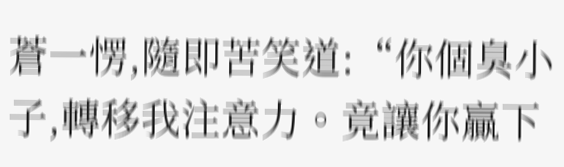蒼一愣,隨即苦笑道:“你個臭小子,轉移我注意力。竟讓你贏下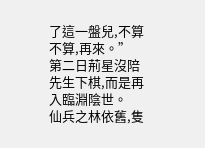了這一盤兒,不算不算,再來。”
第二日荊星沒陪先生下棋,而是再入臨淵陰世。
仙兵之林依舊,隻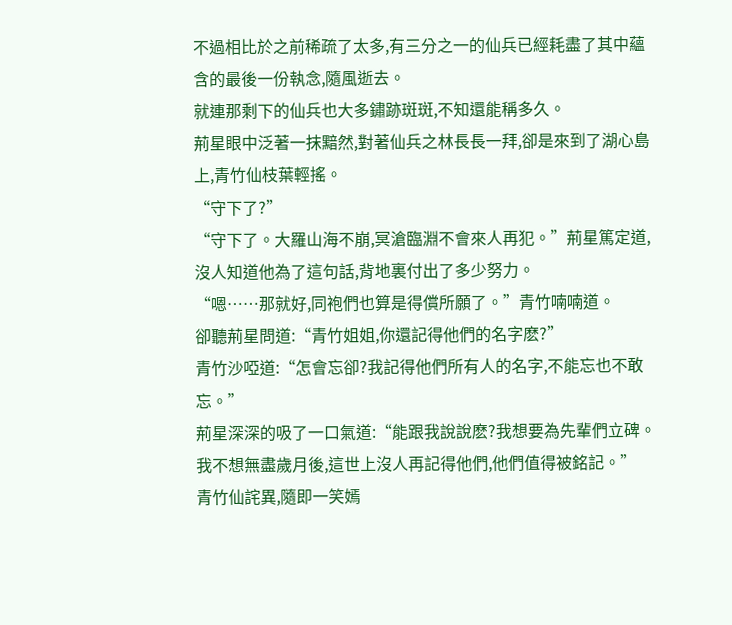不過相比於之前稀疏了太多,有三分之一的仙兵已經耗盡了其中蘊含的最後一份執念,隨風逝去。
就連那剩下的仙兵也大多鏽跡斑斑,不知還能稱多久。
荊星眼中泛著一抹黯然,對著仙兵之林長長一拜,卻是來到了湖心島上,青竹仙枝葉輕搖。
“守下了?”
“守下了。大羅山海不崩,冥滄臨淵不會來人再犯。”荊星篤定道,沒人知道他為了這句話,背地裏付出了多少努力。
“嗯……那就好,同袍們也算是得償所願了。”青竹喃喃道。
卻聽荊星問道:“青竹姐姐,你還記得他們的名字麽?”
青竹沙啞道:“怎會忘卻?我記得他們所有人的名字,不能忘也不敢忘。”
荊星深深的吸了一口氣道:“能跟我說說麽?我想要為先輩們立碑。我不想無盡歲月後,這世上沒人再記得他們,他們值得被銘記。”
青竹仙詫異,隨即一笑嫣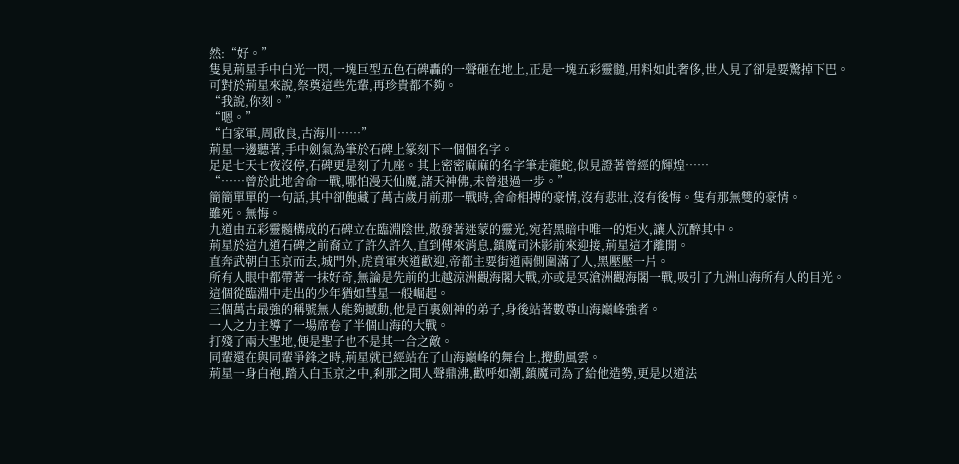然:“好。”
隻見荊星手中白光一閃,一塊巨型五色石碑轟的一聲砸在地上,正是一塊五彩靈髄,用料如此奢侈,世人見了卻是要驚掉下巴。
可對於荊星來說,祭奠這些先輩,再珍貴都不夠。
“我說,你刻。”
“嗯。”
“白家軍,周啟良,古海川……”
荊星一邊聽著,手中劍氣為筆於石碑上篆刻下一個個名字。
足足七天七夜沒停,石碑更是刻了九座。其上密密麻麻的名字筆走龍蛇,似見證著曾經的輝煌……
“……曾於此地舍命一戰,哪怕漫天仙魔,諸天神佛,未曾退過一步。”
簡簡單單的一句話,其中卻飽藏了萬古歲月前那一戰時,舍命相搏的豪情,沒有悲壯,沒有後悔。隻有那無雙的豪情。
雖死。無悔。
九道由五彩靈髓構成的石碑立在臨淵陰世,散發著迷蒙的靈光,宛若黑暗中唯一的炬火,讓人沉醉其中。
荊星於這九道石碑之前裔立了許久許久,直到傳來消息,鎮魔司沐影前來迎接,荊星這才離開。
直奔武朝白玉京而去,城門外,虎賁軍夾道歡迎,帝都主要街道兩側圍滿了人,黑壓壓一片。
所有人眼中都帶著一抹好奇,無論是先前的北越涼洲觀海閣大戰,亦或是冥滄洲觀海閣一戰,吸引了九洲山海所有人的目光。
這個從臨淵中走出的少年猶如彗星一般崛起。
三個萬古最強的稱號無人能夠撼動,他是百裏劍神的弟子,身後站著數尊山海巔峰強者。
一人之力主導了一場席卷了半個山海的大戰。
打殘了兩大聖地,便是聖子也不是其一合之敵。
同輩還在與同輩爭鋒之時,荊星就已經站在了山海巔峰的舞台上,攪動風雲。
荊星一身白袍,踏入白玉京之中,刹那之間人聲鼎沸,歡呼如潮,鎮魔司為了給他造勢,更是以道法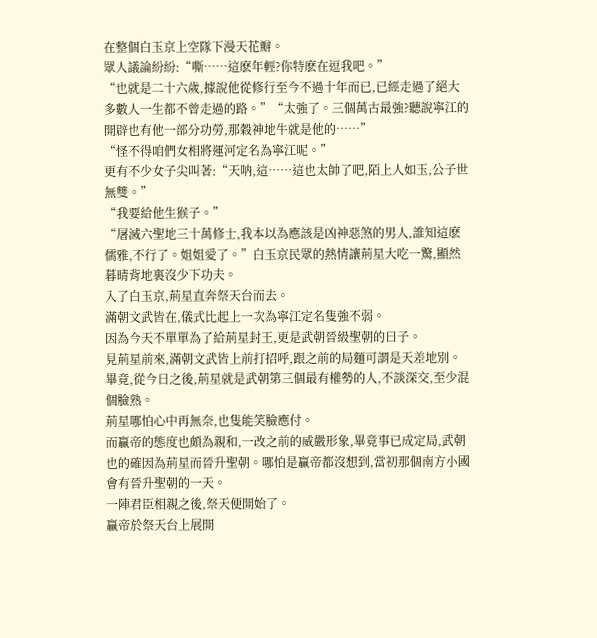在整個白玉京上空隊下漫天花瓣。
眾人議論紛紛:“嘶……這麽年輕?你特麽在逗我吧。”
“也就是二十六歲,據說他從修行至今不過十年而已,已經走過了絕大多數人一生都不曾走過的路。”“太強了。三個萬古最強?聽說寧江的開辟也有他一部分功勞,那穀神地牛就是他的……”
“怪不得咱們女相將運河定名為寧江呢。”
更有不少女子尖叫著:“天呐,這……這也太帥了吧,陌上人如玉,公子世無雙。”
“我要給他生猴子。”
“屠滅六聖地三十萬修士,我本以為應該是凶神惡煞的男人,誰知這麽儒雅,不行了。姐姐愛了。”白玉京民眾的熱情讓荊星大吃一驚,顯然暮晴背地裏沒少下功夫。
入了白玉京,荊星直奔祭天台而去。
滿朝文武皆在,儀式比起上一次為寧江定名隻強不弱。
因為今天不單單為了給荊星封王,更是武朝晉級聖朝的曰子。
見荊星前來,滿朝文武皆上前打招呼,跟之前的局麵可謂是天差地別。
畢竟,從今日之後,荊星就是武朝第三個最有權勢的人,不談深交,至少混個臉熟。
荊星哪怕心中再無奈,也隻能笑臉應付。
而贏帝的態度也頗為親和,一改之前的威嚴形象,畢竟事已成定局,武朝也的確因為荊星而晉升聖朝。哪怕是贏帝都沒想到,當初那個南方小國會有晉升聖朝的一天。
一陣君臣相親之後,祭天便開始了。
贏帝於祭天台上展開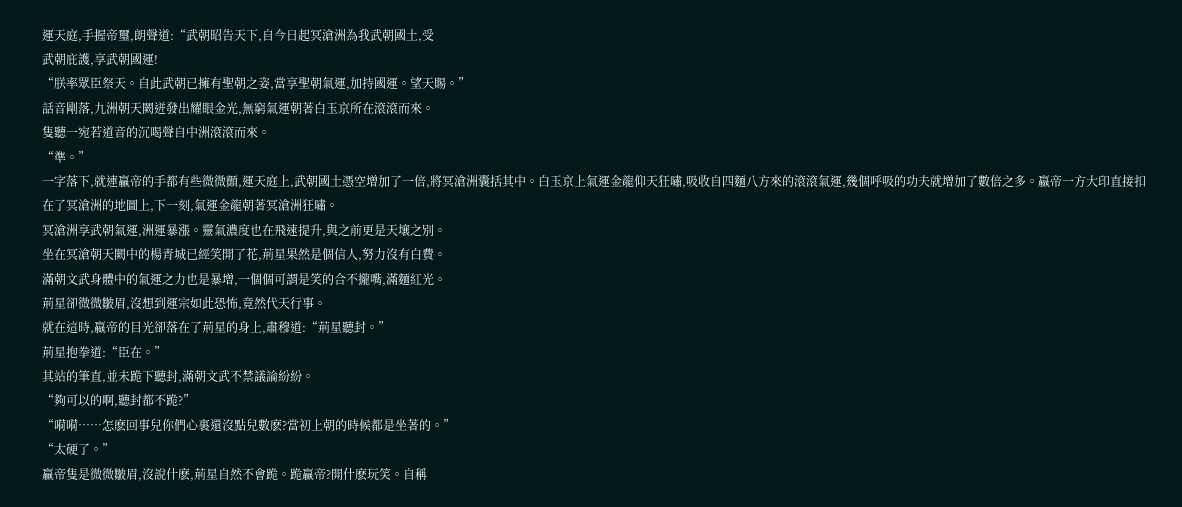運天庭,手握帝璽,朗聲道:“武朝昭告天下,自今日起冥滄洲為我武朝國土,受
武朝庇護,享武朝國運!
“朕率眾臣祭天。自此武朝已擁有聖朝之姿,當享聖朝氣運,加持國運。望天賜。”
話音剛落,九洲朝天闕迸發出耀眼金光,無窮氣運朝著白玉京所在滾滾而來。
隻聽一宛若道音的沉喝聲自中洲滾滾而來。
“準。”
一字落下,就連贏帝的手都有些微微顫,運天庭上,武朝國土憑空增加了一倍,將冥滄洲囊括其中。白玉京上氣運金龍仰天狂嘯,吸收自四麵八方來的滾滾氣運,幾個呼吸的功夫就增加了數倍之多。嬴帝一方大印直接扣在了冥滄洲的地圖上,下一刻,氣運金龍朝著冥滄洲狂嘯。
冥滄洲享武朝氣運,洲運暴漲。靈氣濃度也在飛速提升,與之前更是天壤之別。
坐在冥滄朝天闕中的楊青城已經笑開了花,荊星果然是個信人,努力沒有白費。
滿朝文武身體中的氣運之力也是暴增,一個個可謂是笑的合不攏嘴,滿麵紅光。
荊星卻微微皺眉,沒想到運宗如此恐怖,竟然代天行事。
就在這時,嬴帝的目光卻落在了荊星的身上,肅穆道:“荊星聽封。”
荊星抱拳道:“臣在。”
其站的筆直,並未跪下聽封,滿朝文武不禁議論紛紛。
“夠可以的啊,聽封都不跪?”
“嗬嗬……怎麽回事兒你們心裏還沒點兒數麽?當初上朝的時候都是坐著的。”
“太硬了。”
贏帝隻是微微皺眉,沒說什麽,荊星自然不會跪。跪贏帝?開什麽玩笑。自稱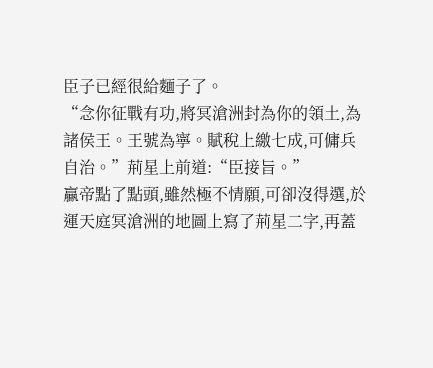臣子已經很給麵子了。
“念你征戰有功,將冥滄洲封為你的領土,為諸侯王。王號為寧。賦稅上繳七成,可傭兵自治。”荊星上前道:“臣接旨。”
贏帝點了點頭,雖然極不情願,可卻沒得選,於運天庭冥滄洲的地圖上寫了荊星二字,再蓋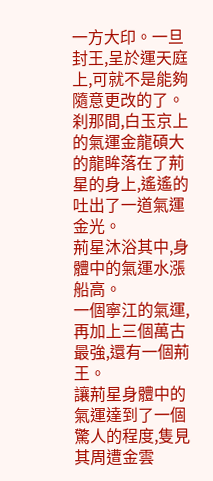一方大印。一旦封王,呈於運天庭上,可就不是能夠隨意更改的了。
刹那間,白玉京上的氣運金龍碩大的龍眸落在了荊星的身上,遙遙的吐出了一道氣運金光。
荊星沐浴其中,身體中的氣運水漲船高。
一個寧江的氣運,再加上三個萬古最強,還有一個荊王。
讓荊星身體中的氣運達到了一個驚人的程度,隻見其周遭金雲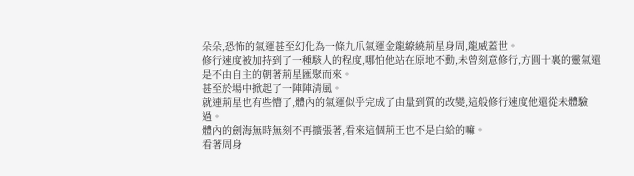朵朵,恐怖的氣運甚至幻化為一條九爪氣運金龍繚繞荊星身周,龍威蓋世。
修行速度被加持到了一種駭人的程度,哪怕他站在原地不動,未曾刻意修行,方圓十裏的靈氣還是不由自主的朝著荊星匯聚而來。
甚至於場中掀起了一陣陣清風。
就連荊星也有些懵了,體內的氣運似乎完成了由量到質的改變,這般修行速度他還從未體驗過。
體內的劍海無時無刻不再擴張著,看來這個荊王也不是白給的嘛。
看著周身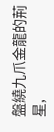盤繞九爪金龍的荊星,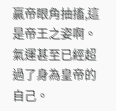贏帝眼角抽搐,這是帝王之姿啊。氣運甚至已經超過了身為皇帝的自己。